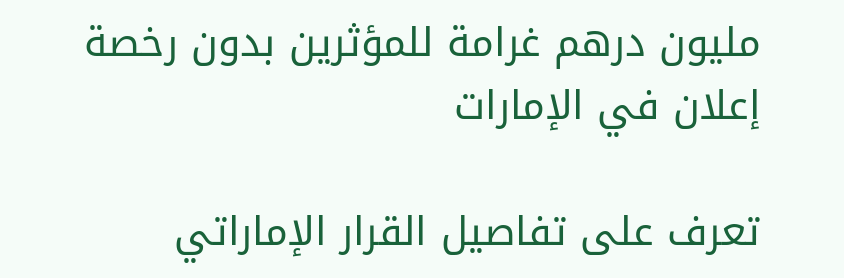مليون درهم غرامة للمؤثرين بدون رخصة إعلان في الإمارات

تعرف على تفاصيل القرار الإماراتي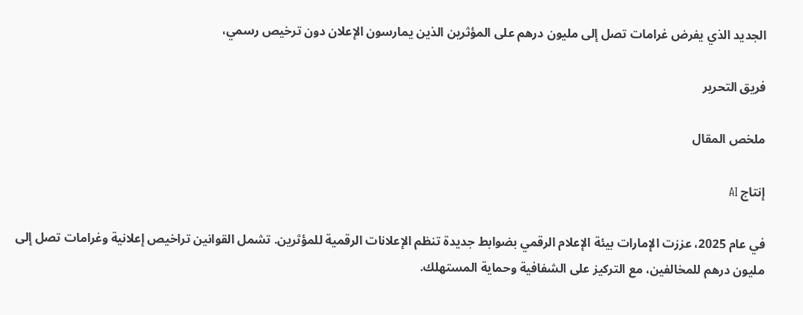الجديد الذي يفرض غرامات تصل إلى مليون درهم على المؤثرين الذين يمارسون الإعلان دون ترخيص رسمي،

فريق التحرير

ملخص المقال

إنتاج AI

في عام 2025، عززت الإمارات بيئة الإعلام الرقمي بضوابط جديدة تنظم الإعلانات الرقمية للمؤثرين. تشمل القوانين تراخيص إعلانية وغرامات تصل إلى مليون درهم للمخالفين، مع التركيز على الشفافية وحماية المستهلك.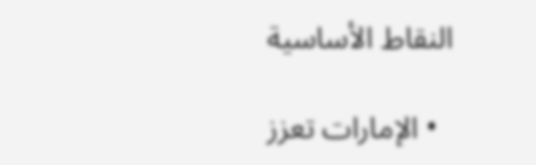النقاط الأساسية

  • الإمارات تعزز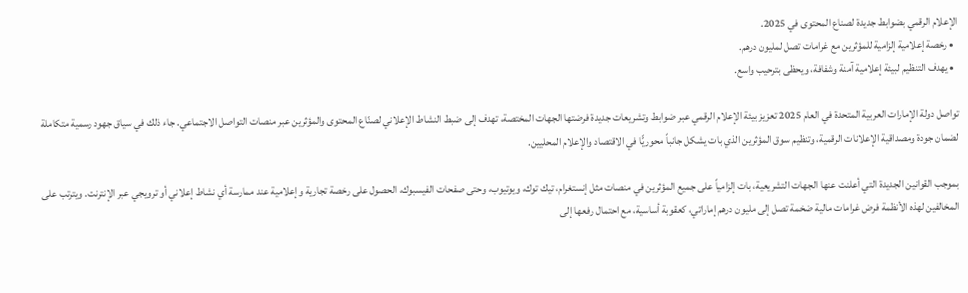الإعلام الرقمي بضوابط جديدة لصناع المحتوى في 2025.
  • رخصة إعلامية إلزامية للمؤثرين مع غرامات تصل لمليون درهم.
  • يهدف التنظيم لبيئة إعلامية آمنة وشفافة، ويحظى بترحيب واسع.

تواصل دولة الإمارات العربية المتحدة في العام 2025 تعزيز بيئة الإعلام الرقمي عبر ضوابط وتشريعات جديدة فرضتها الجهات المختصة، تهدف إلى ضبط النشاط الإعلاني لصنّاع المحتوى والمؤثرين عبر منصات التواصل الاجتماعي. جاء ذلك في سياق جهود رسمية متكاملة لضمان جودة ومصداقية الإعلانات الرقمية، وتنظيم سوق المؤثرين الذي بات يشكل جانباً محوريًّا في الاقتصاد والإعلام المحليين.

بموجب القوانين الجديدة التي أعلنت عنها الجهات التشريعية، بات إلزامياً على جميع المؤثرين في منصات مثل إنستغرام، تيك توك، ويوتيوب، وحتى صفحات الفيسبوك، الحصول على رخصة تجارية وإعلامية عند ممارسة أي نشاط إعلاني أو ترويجي عبر الإنترنت. ويترتب على المخالفين لهذه الأنظمة فرض غرامات مالية ضخمة تصل إلى مليون درهم إماراتي، كعقوبة أساسية، مع احتمال رفعها إلى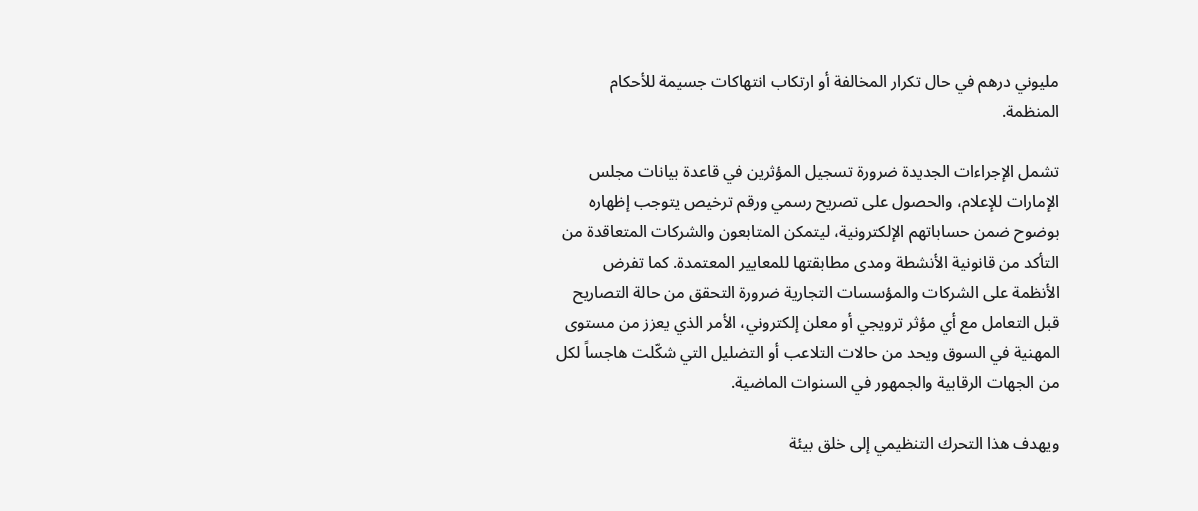مليوني درهم في حال تكرار المخالفة أو ارتكاب انتهاكات جسيمة للأحكام المنظمة.

تشمل الإجراءات الجديدة ضرورة تسجيل المؤثرين في قاعدة بيانات مجلس الإمارات للإعلام، والحصول على تصريح رسمي ورقم ترخيص يتوجب إظهاره بوضوح ضمن حساباتهم الإلكترونية، ليتمكن المتابعون والشركات المتعاقدة من التأكد من قانونية الأنشطة ومدى مطابقتها للمعايير المعتمدة. كما تفرض الأنظمة على الشركات والمؤسسات التجارية ضرورة التحقق من حالة التصاريح قبل التعامل مع أي مؤثر ترويجي أو معلن إلكتروني، الأمر الذي يعزز من مستوى المهنية في السوق ويحد من حالات التلاعب أو التضليل التي شكّلت هاجساً لكل من الجهات الرقابية والجمهور في السنوات الماضية.

ويهدف هذا التحرك التنظيمي إلى خلق بيئة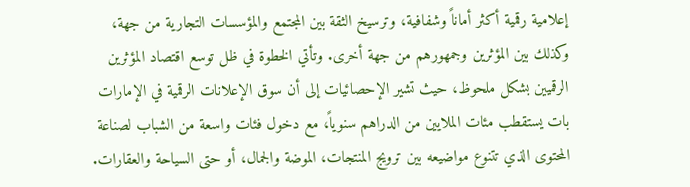إعلامية رقمية أكثر أماناً وشفافية، وترسيخ الثقة بين المجتمع والمؤسسات التجارية من جهة، وكذلك بين المؤثرين وجمهورهم من جهة أخرى. وتأتي الخطوة في ظل توسع اقتصاد المؤثرين الرقميين بشكل ملحوظ، حيث تشير الإحصائيات إلى أن سوق الإعلانات الرقمية في الإمارات بات يستقطب مئات الملايين من الدراهم سنوياً، مع دخول فئات واسعة من الشباب لصناعة المحتوى الذي تتنوع مواضيعه بين ترويج المنتجات، الموضة والجمال، أو حتى السياحة والعقارات.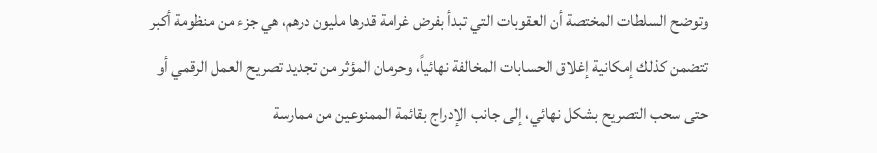وتوضح السلطات المختصة أن العقوبات التي تبدأ بفرض غرامة قدرها مليون درهم، هي جزء من منظومة أكبر تتضمن كذلك إمكانية إغلاق الحسابات المخالفة نهائياً، وحرمان المؤثر من تجديد تصريح العمل الرقمي أو حتى سحب التصريح بشكل نهائي، إلى جانب الإدراج بقائمة الممنوعين من ممارسة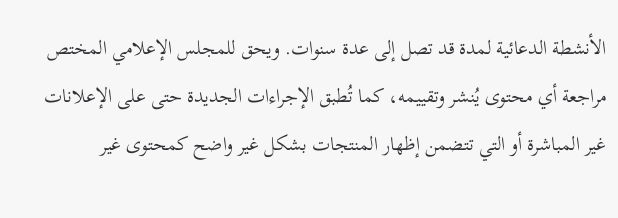الأنشطة الدعائية لمدة قد تصل إلى عدة سنوات. ويحق للمجلس الإعلامي المختص مراجعة أي محتوى يُنشر وتقييمه، كما تُطبق الإجراءات الجديدة حتى على الإعلانات غير المباشرة أو التي تتضمن إظهار المنتجات بشكل غير واضح كمحتوى غير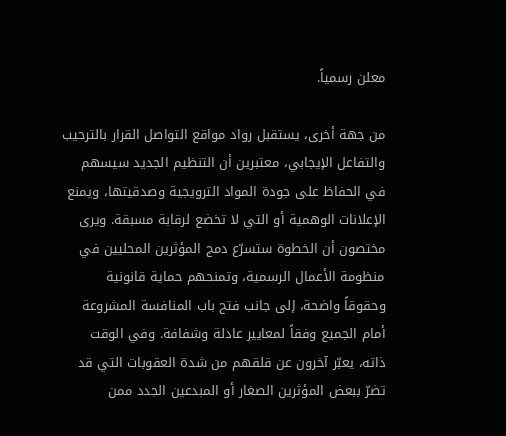معلن رسمياً.

من جهة أخرى، يستقبل رواد مواقع التواصل القرار بالترحيب والتفاعل الإيجابي، معتبرين أن التنظيم الجديد سيسهم في الحفاظ على جودة المواد الترويجية وصدقيتها، ويمنع الإعلانات الوهمية أو التي لا تخضع لرقابة مسبقة. ويرى مختصون أن الخطوة ستسرّع دمج المؤثرين المحليين في منظومة الأعمال الرسمية، وتمنحهم حماية قانونية وحقوقاً واضحة، إلى جانب فتح باب المنافسة المشروعة أمام الجميع وفقاً لمعايير عادلة وشفافة. وفي الوقت ذاته، يعبّر آخرون عن قلقهم من شدة العقوبات التي قد تضرّ ببعض المؤثرين الصغار أو المبدعين الجدد ممن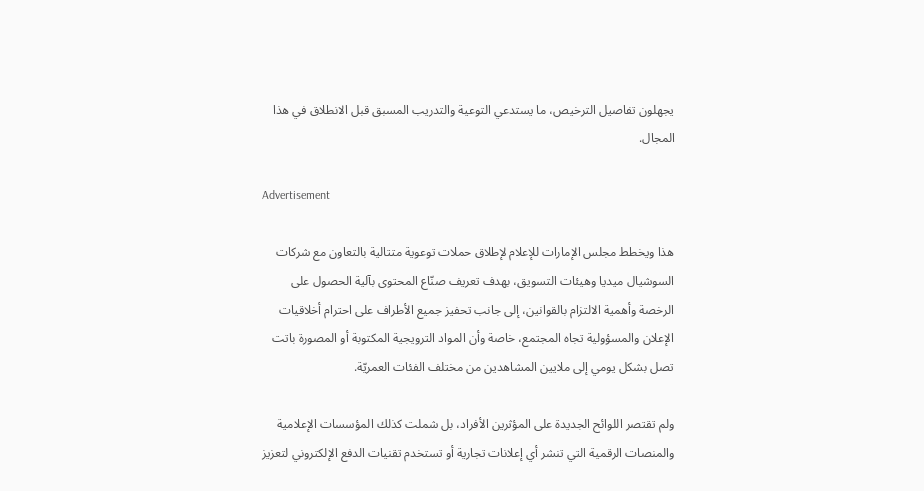يجهلون تفاصيل الترخيص، ما يستدعي التوعية والتدريب المسبق قبل الانطلاق في هذا المجال.

Advertisement

هذا ويخطط مجلس الإمارات للإعلام لإطلاق حملات توعوية متتالية بالتعاون مع شركات السوشيال ميديا وهيئات التسويق، بهدف تعريف صنّاع المحتوى بآلية الحصول على الرخصة وأهمية الالتزام بالقوانين، إلى جانب تحفيز جميع الأطراف على احترام أخلاقيات الإعلان والمسؤولية تجاه المجتمع، خاصة وأن المواد الترويجية المكتوبة أو المصورة باتت تصل بشكل يومي إلى ملايين المشاهدين من مختلف الفئات العمريّة.

ولم تقتصر اللوائح الجديدة على المؤثرين الأفراد، بل شملت كذلك المؤسسات الإعلامية والمنصات الرقمية التي تنشر أي إعلانات تجارية أو تستخدم تقنيات الدفع الإلكتروني لتعزيز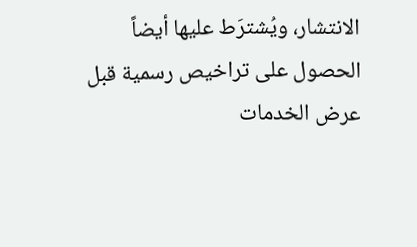الانتشار، ويُشترَط عليها أيضاً الحصول على تراخيص رسمية قبل عرض الخدمات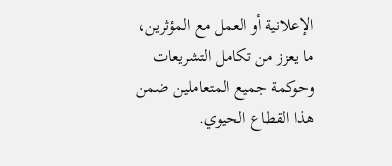الإعلانية أو العمل مع المؤثرين، ما يعزز من تكامل التشريعات وحوكمة جميع المتعاملين ضمن هذا القطاع الحيوي.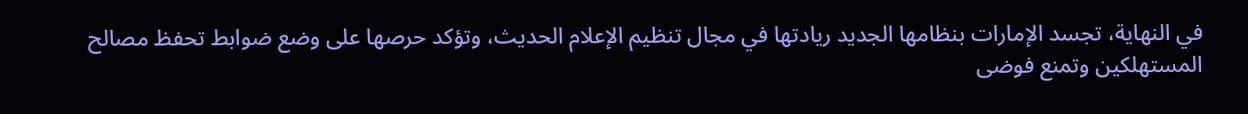في النهاية، تجسد الإمارات بنظامها الجديد ريادتها في مجال تنظيم الإعلام الحديث، وتؤكد حرصها على وضع ضوابط تحفظ مصالح المستهلكين وتمنع فوضى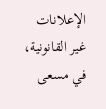الإعلانات غير القانونية، في مسعى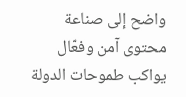واضح إلى صناعة محتوى آمن وفعّال يواكب طموحات الدولة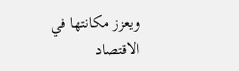ويعزز مكانتها في الاقتصاد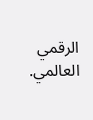الرقمي العالمي.